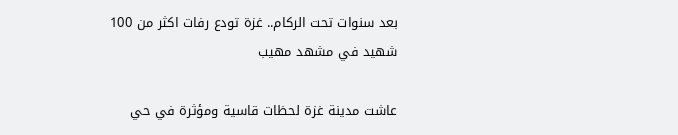بعد سنوات تحت الركام.. غزة تودع رفات اكثر من 100 شهيد في مشهد مهيب

عاشت مدينة غزة لحظات قاسية ومؤثرة في حي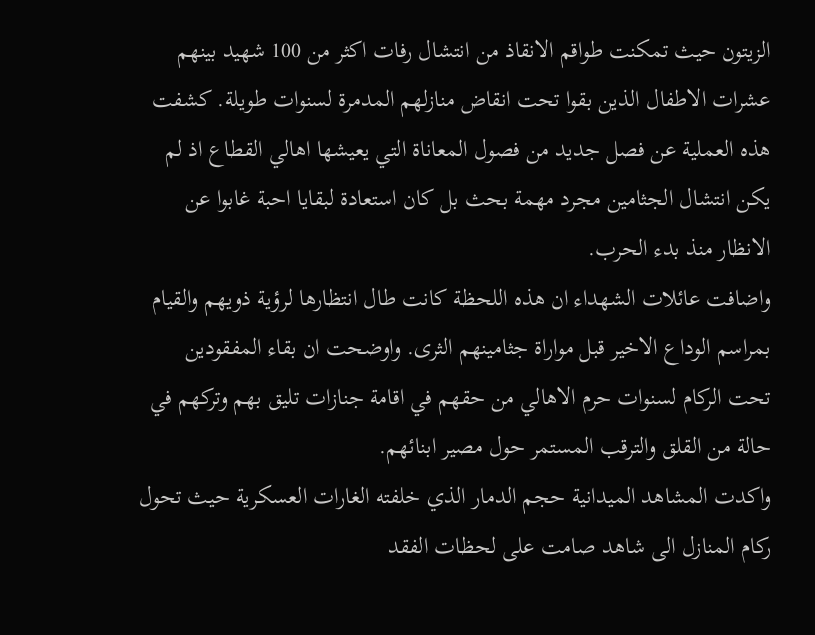الزيتون حيث تمكنت طواقم الانقاذ من انتشال رفات اكثر من 100 شهيد بينهم عشرات الاطفال الذين بقوا تحت انقاض منازلهم المدمرة لسنوات طويلة. كشفت هذه العملية عن فصل جديد من فصول المعاناة التي يعيشها اهالي القطاع اذ لم يكن انتشال الجثامين مجرد مهمة بحث بل كان استعادة لبقايا احبة غابوا عن الانظار منذ بدء الحرب.
واضافت عائلات الشهداء ان هذه اللحظة كانت طال انتظارها لرؤية ذويهم والقيام بمراسم الوداع الاخير قبل مواراة جثامينهم الثرى. واوضحت ان بقاء المفقودين تحت الركام لسنوات حرم الاهالي من حقهم في اقامة جنازات تليق بهم وتركهم في حالة من القلق والترقب المستمر حول مصير ابنائهم.
واكدت المشاهد الميدانية حجم الدمار الذي خلفته الغارات العسكرية حيث تحول ركام المنازل الى شاهد صامت على لحظات الفقد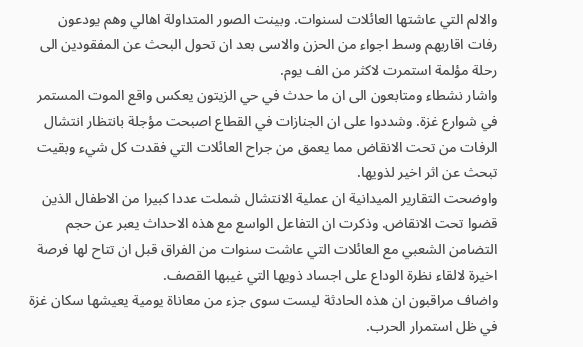والالم التي عاشتها العائلات لسنوات. وبينت الصور المتداولة اهالي وهم يودعون رفات اقاربهم وسط اجواء من الحزن والاسى بعد ان تحول البحث عن المفقودين الى رحلة مؤلمة استمرت لاكثر من الف يوم.
واشار نشطاء ومتابعون الى ان ما حدث في حي الزيتون يعكس واقع الموت المستمر في شوارع غزة. وشددوا على ان الجنازات في القطاع اصبحت مؤجلة بانتظار انتشال الرفات من تحت الانقاض مما يعمق من جراح العائلات التي فقدت كل شيء وبقيت تبحث عن اثر اخير لذويها.
واوضحت التقارير الميدانية ان عملية الانتشال شملت عددا كبيرا من الاطفال الذين قضوا تحت الانقاض. وذكرت ان التفاعل الواسع مع هذه الاحداث يعبر عن حجم التضامن الشعبي مع العائلات التي عاشت سنوات من الفراق قبل ان تتاح لها فرصة اخيرة لالقاء نظرة الوداع على اجساد ذويها التي غيبها القصف.
واضاف مراقبون ان هذه الحادثة ليست سوى جزء من معاناة يومية يعيشها سكان غزة في ظل استمرار الحرب.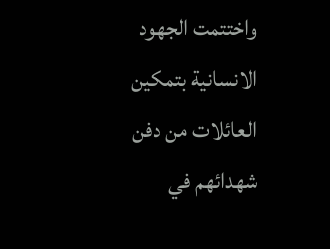واختتمت الجهود الانسانية بتمكين العائلات من دفن شهدائهم في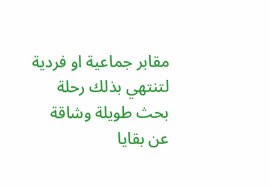مقابر جماعية او فردية لتنتهي بذلك رحلة بحث طويلة وشاقة عن بقايا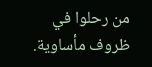من رحلوا في ظروف مأساوية.